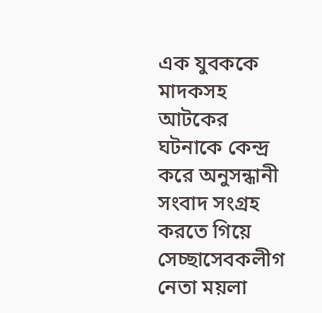এক যুবককে মাদকসহ আটকের ঘটনাকে কেন্দ্র করে অনুসন্ধানী সংবাদ সংগ্রহ করতে গিয়ে সেচ্ছাসেবকলীগ নেতা ময়লা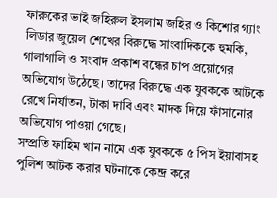ফারুকের ভাই জহিরুল ইসলাম জহির ও কিশোর গ্যাং লিডার জুয়েল শেখের বিরুদ্ধে সাংবাদিককে হুমকি, গালাগালি ও সংবাদ প্রকাশ বন্ধের চাপ প্রয়োগের অভিযোগ উঠেছে। তাদের বিরুদ্ধে এক যুবককে আটকে রেখে নির্যাতন, টাকা দাবি এবং মাদক দিয়ে ফাঁসানোর অভিযোগ পাওয়া গেছে।
সম্প্রতি ফাহিম খান নামে এক যুবককে ৫ পিস ইয়াবাসহ পুলিশ আটক করার ঘটনাকে কেন্দ্র করে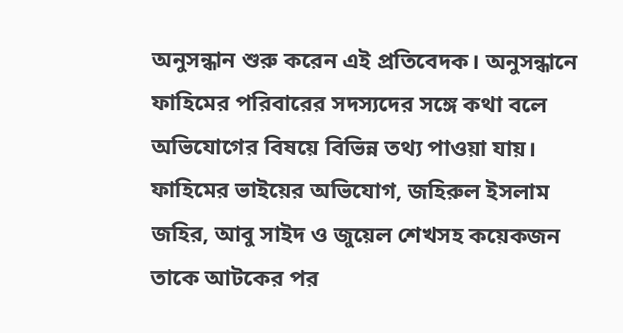অনুসন্ধান শুরু করেন এই প্রতিবেদক। অনুসন্ধানে ফাহিমের পরিবারের সদস্যদের সঙ্গে কথা বলে অভিযোগের বিষয়ে বিভিন্ন তথ্য পাওয়া যায়।
ফাহিমের ভাইয়ের অভিযোগ, জহিরুল ইসলাম জহির, আবু সাইদ ও জুয়েল শেখসহ কয়েকজন তাকে আটকের পর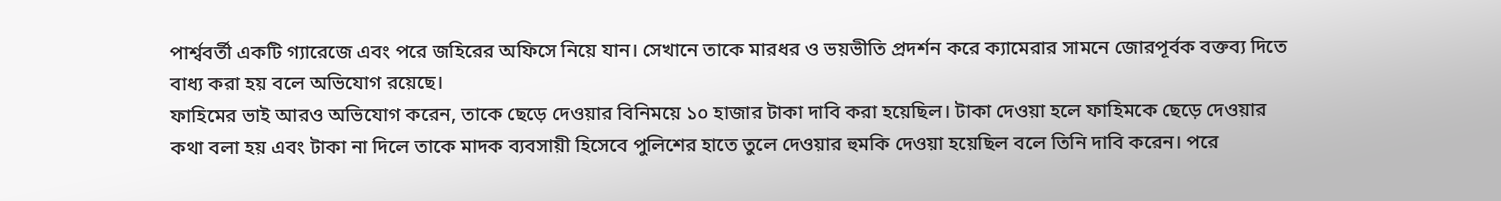পার্শ্ববর্তী একটি গ্যারেজে এবং পরে জহিরের অফিসে নিয়ে যান। সেখানে তাকে মারধর ও ভয়ভীতি প্রদর্শন করে ক্যামেরার সামনে জোরপূর্বক বক্তব্য দিতে বাধ্য করা হয় বলে অভিযোগ রয়েছে।
ফাহিমের ভাই আরও অভিযোগ করেন, তাকে ছেড়ে দেওয়ার বিনিময়ে ১০ হাজার টাকা দাবি করা হয়েছিল। টাকা দেওয়া হলে ফাহিমকে ছেড়ে দেওয়ার কথা বলা হয় এবং টাকা না দিলে তাকে মাদক ব্যবসায়ী হিসেবে পুলিশের হাতে তুলে দেওয়ার হুমকি দেওয়া হয়েছিল বলে তিনি দাবি করেন। পরে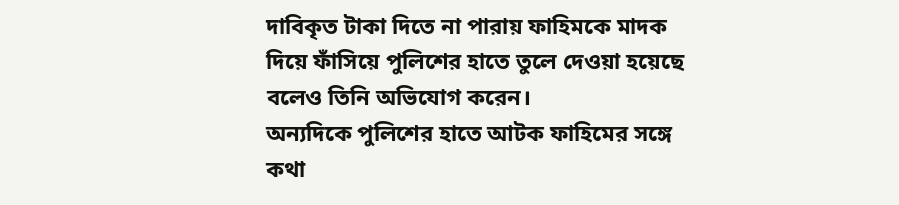দাবিকৃত টাকা দিতে না পারায় ফাহিমকে মাদক দিয়ে ফাঁসিয়ে পুলিশের হাতে তুলে দেওয়া হয়েছে বলেও তিনি অভিযোগ করেন।
অন্যদিকে পুলিশের হাতে আটক ফাহিমের সঙ্গে কথা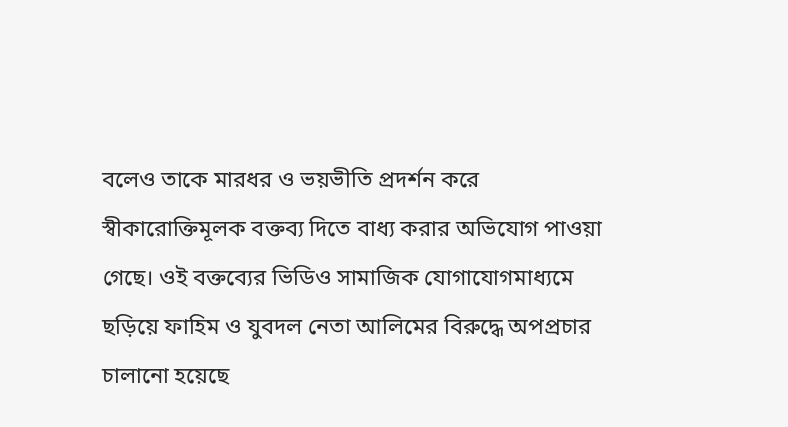বলেও তাকে মারধর ও ভয়ভীতি প্রদর্শন করে স্বীকারোক্তিমূলক বক্তব্য দিতে বাধ্য করার অভিযোগ পাওয়া গেছে। ওই বক্তব্যের ভিডিও সামাজিক যোগাযোগমাধ্যমে ছড়িয়ে ফাহিম ও যুবদল নেতা আলিমের বিরুদ্ধে অপপ্রচার চালানো হয়েছে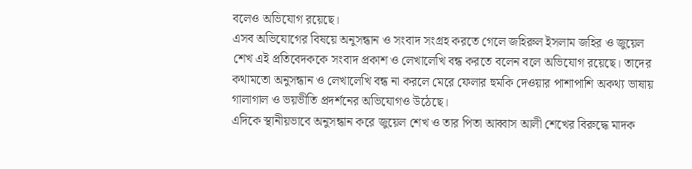বলেও অভিযোগ রয়েছে।
এসব অভিযোগের বিষয়ে অনুসন্ধান ও সংবাদ সংগ্রহ করতে গেলে জহিরুল ইসলাম জহির ও জুয়েল শেখ এই প্রতিবেদককে সংবাদ প্রকাশ ও লেখালেখি বন্ধ করতে বলেন বলে অভিযোগ রয়েছে। তাদের কথামতো অনুসন্ধান ও লেখালেখি বন্ধ না করলে মেরে ফেলার হুমকি দেওয়ার পাশাপাশি অকথ্য ভাষায় গালাগাল ও ভয়ভীতি প্রদর্শনের অভিযোগও উঠেছে।
এদিকে স্থানীয়ভাবে অনুসন্ধান করে জুয়েল শেখ ও তার পিতা আব্বাস আলী শেখের বিরুদ্ধে মাদক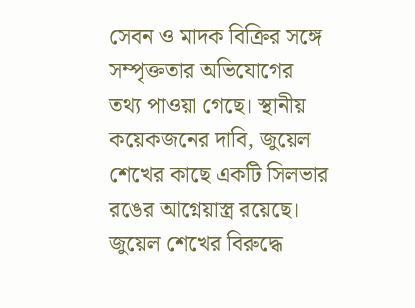সেবন ও মাদক বিক্রির সঙ্গে সম্পৃক্ততার অভিযোগের তথ্য পাওয়া গেছে। স্থানীয় কয়েকজনের দাবি, জুয়েল শেখের কাছে একটি সিলভার রঙের আগ্নেয়াস্ত্র রয়েছে। জুয়েল শেখের বিরুদ্ধে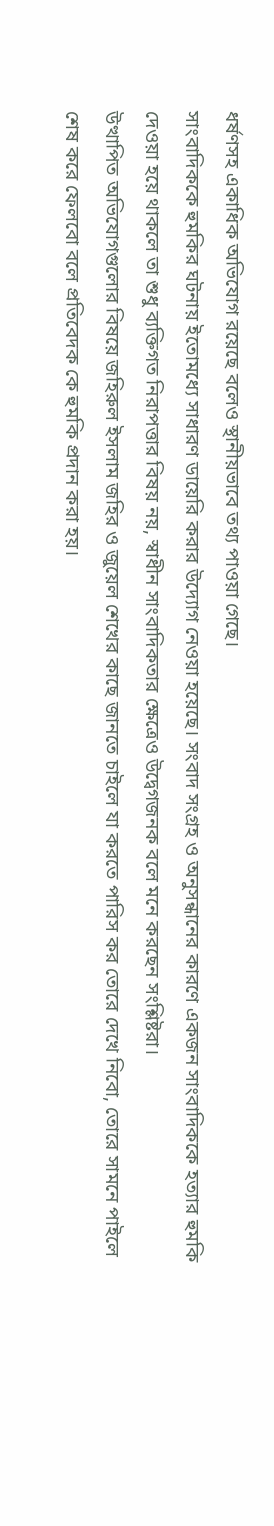ধর্ষণসহ একাধিক অভিযোগ রয়েছে বলেও স্থানীয়ভাবে তথ্য পাওয়া গেছে।
সাংবাদিককে হুমকির ঘটনায় ইতোমধ্যে সাধারণ ডায়েরি করার উদ্যোগ নেওয়া হয়েছে। সংবাদ সংগ্রহ ও অনুসন্ধানের কারণে একজন সাংবাদিককে হত্যার হুমকি দেওয়া হয়ে থাকলে তা শুধু ব্যক্তিগত নিরাপত্তার বিষয় নয়, স্বাধীন সাংবাদিকতার ক্ষেত্রেও উদ্বেগজনক বলে মনে করছেন সংশ্লিষ্টরা।
উত্থাপিত অভিযোগগুলোর বিষয়ে জহিরুল ইসলাম জহির ও জুয়েল শেখের কাছে জানতে চাইলে যা করতে পারিস কর তোরে দেখে নিবো, তোরে সামনে পাইলে শেষ করে ফেলবো বলে প্রতিবেদক কে হুমকি প্রদান করা হয়।